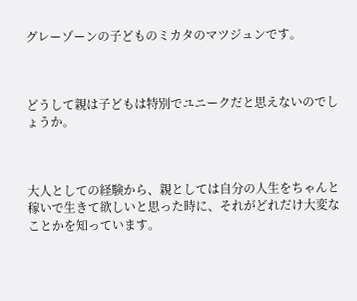グレーゾーンの子どものミカタのマツジュンです。



どうして親は子どもは特別でユニークだと思えないのでしょうか。



大人としての経験から、親としては自分の人生をちゃんと稼いで生きて欲しいと思った時に、それがどれだけ大変なことかを知っています。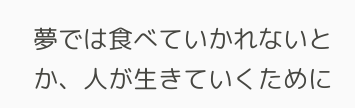夢では食べていかれないとか、人が生きていくために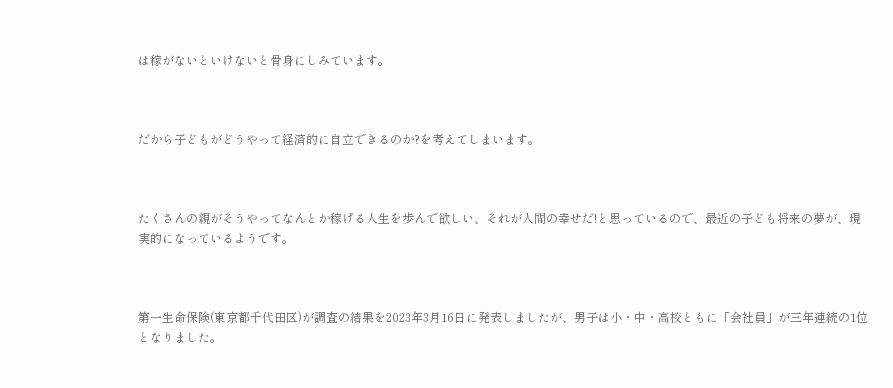は稼がないといけないと骨身にしみています。



だから子どもがどうやって経済的に自立できるのか?を考えてしまいます。



たくさんの親がそうやってなんとか稼げる人生を歩んで欲しい、それが人間の幸せだ!と思っているので、最近の子ども将来の夢が、現実的になっているようです。



第一生命保険(東京都千代田区)が調査の結果を2023年3月16日に発表しましたが、男子は小・中・高校ともに「会社員」が三年連続の1位となりました。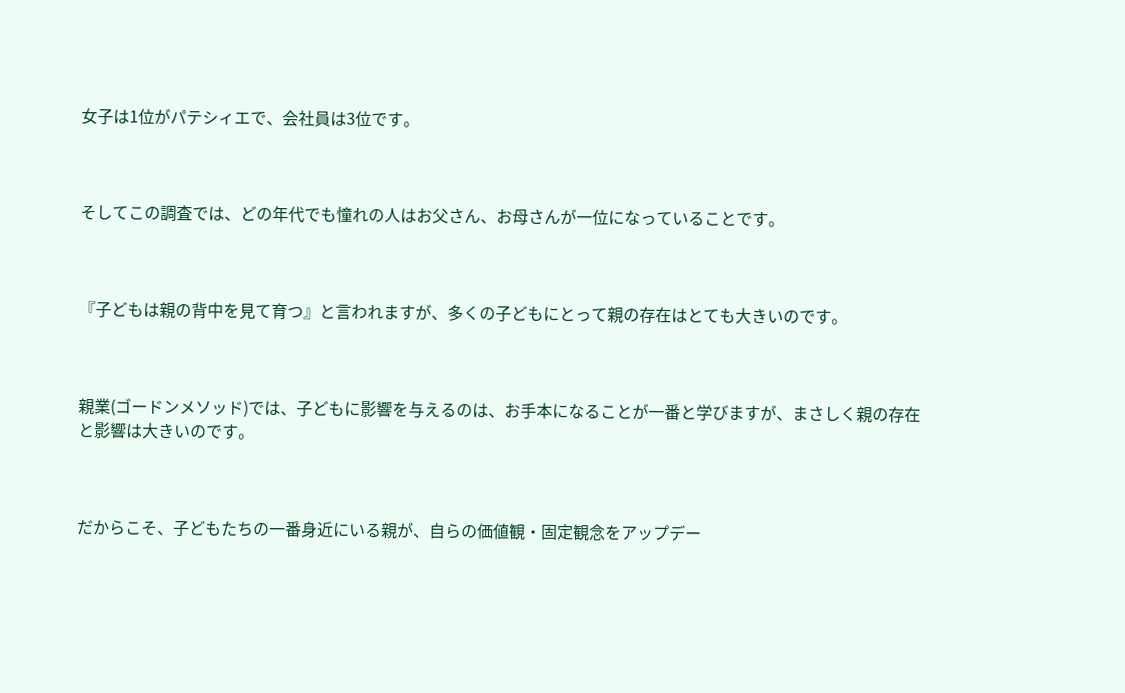女子は1位がパテシィエで、会社員は3位です。



そしてこの調査では、どの年代でも憧れの人はお父さん、お母さんが一位になっていることです。



『子どもは親の背中を見て育つ』と言われますが、多くの子どもにとって親の存在はとても大きいのです。



親業(ゴードンメソッド)では、子どもに影響を与えるのは、お手本になることが一番と学びますが、まさしく親の存在と影響は大きいのです。



だからこそ、子どもたちの一番身近にいる親が、自らの価値観・固定観念をアップデー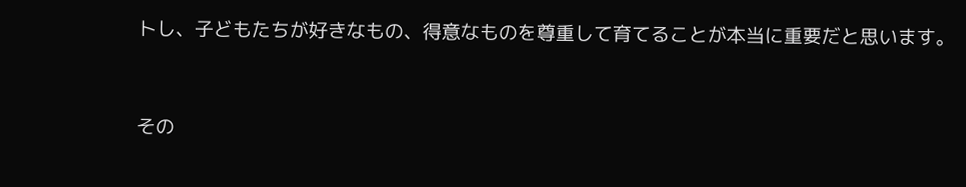トし、子どもたちが好きなもの、得意なものを尊重して育てることが本当に重要だと思います。



その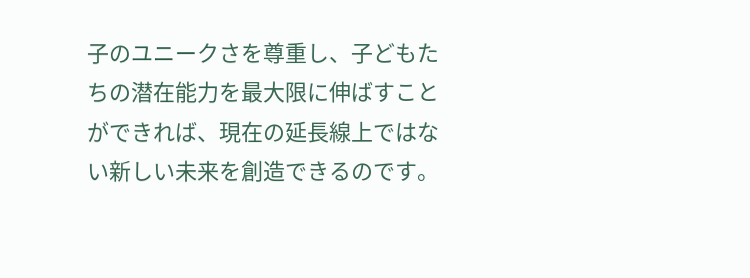子のユニークさを尊重し、子どもたちの潜在能力を最大限に伸ばすことができれば、現在の延長線上ではない新しい未来を創造できるのです。